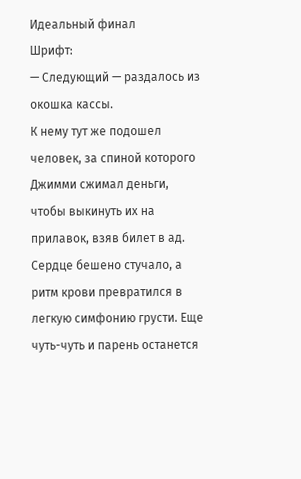Идеальный финал
Шрифт:
— Следующий — раздалось из окошка кассы.
К нему тут же подошел человек, за спиной которого Джимми сжимал деньги, чтобы выкинуть их на прилавок, взяв билет в ад. Сердце бешено стучало, а ритм крови превратился в легкую симфонию грусти. Еще чуть-чуть и парень останется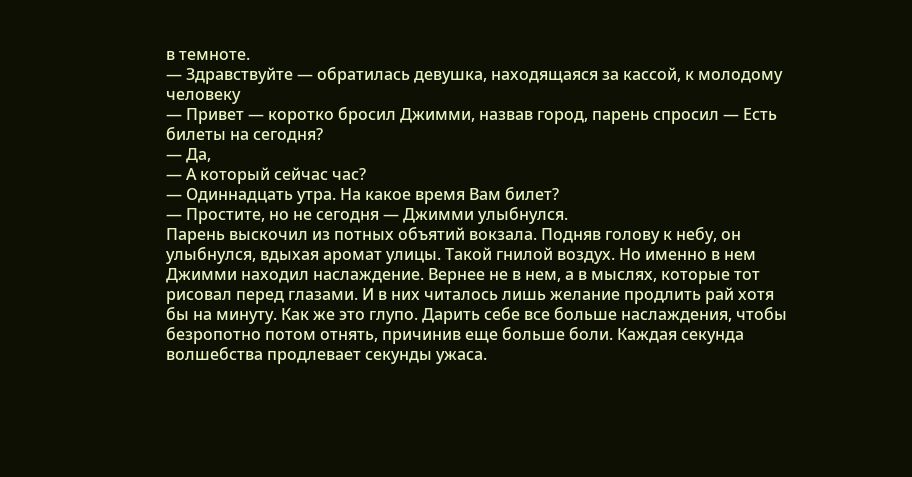в темноте.
— Здравствуйте — обратилась девушка, находящаяся за кассой, к молодому человеку
— Привет — коротко бросил Джимми, назвав город, парень спросил — Есть билеты на сегодня?
— Да,
— А который сейчас час?
— Одиннадцать утра. На какое время Вам билет?
— Простите, но не сегодня — Джимми улыбнулся.
Парень выскочил из потных объятий вокзала. Подняв голову к небу, он улыбнулся, вдыхая аромат улицы. Такой гнилой воздух. Но именно в нем Джимми находил наслаждение. Вернее не в нем, а в мыслях, которые тот рисовал перед глазами. И в них читалось лишь желание продлить рай хотя бы на минуту. Как же это глупо. Дарить себе все больше наслаждения, чтобы безропотно потом отнять, причинив еще больше боли. Каждая секунда волшебства продлевает секунды ужаса.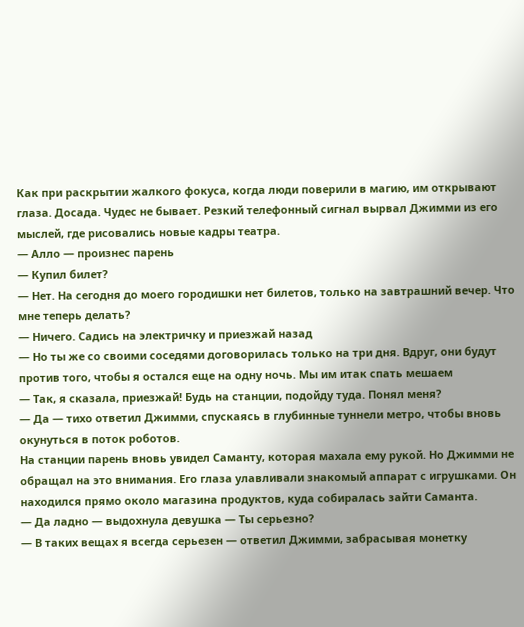Как при раскрытии жалкого фокуса, когда люди поверили в магию, им открывают глаза. Досада. Чудес не бывает. Резкий телефонный сигнал вырвал Джимми из его мыслей, где рисовались новые кадры театра.
— Алло — произнес парень
— Купил билет?
— Нет. На сегодня до моего городишки нет билетов, только на завтрашний вечер. Что мне теперь делать?
— Ничего. Садись на электричку и приезжай назад
— Но ты же со своими соседями договорилась только на три дня. Вдруг, они будут против того, чтобы я остался еще на одну ночь. Мы им итак спать мешаем
— Так, я сказала, приезжай! Будь на станции, подойду туда. Понял меня?
— Да — тихо ответил Джимми, спускаясь в глубинные туннели метро, чтобы вновь окунуться в поток роботов.
На станции парень вновь увидел Саманту, которая махала ему рукой. Но Джимми не обращал на это внимания. Его глаза улавливали знакомый аппарат с игрушками. Он находился прямо около магазина продуктов, куда собиралась зайти Саманта.
— Да ладно — выдохнула девушка — Ты серьезно?
— В таких вещах я всегда серьезен — ответил Джимми, забрасывая монетку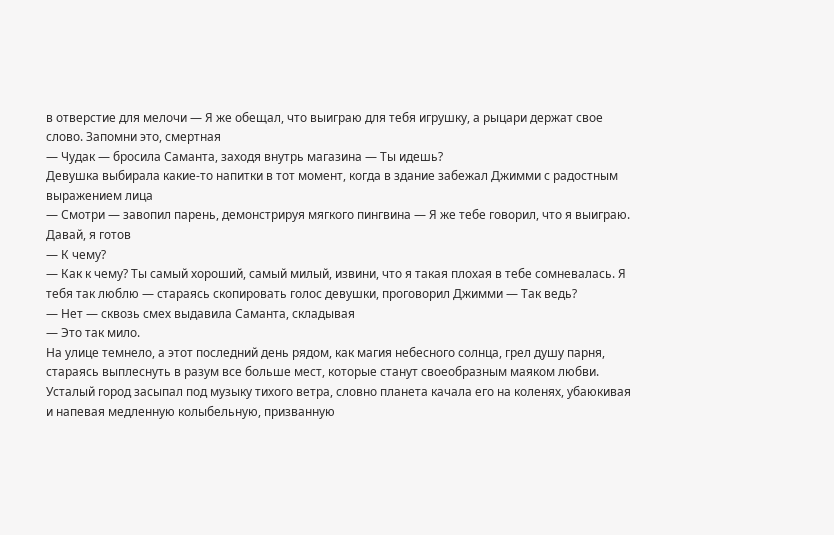в отверстие для мелочи — Я же обещал, что выиграю для тебя игрушку, а рыцари держат свое слово. Запомни это, смертная
— Чудак — бросила Саманта, заходя внутрь магазина — Ты идешь?
Девушка выбирала какие-то напитки в тот момент, когда в здание забежал Джимми с радостным выражением лица
— Смотри — завопил парень, демонстрируя мягкого пингвина — Я же тебе говорил, что я выиграю. Давай, я готов
— К чему?
— Как к чему? Ты самый хороший, самый милый, извини, что я такая плохая в тебе сомневалась. Я тебя так люблю — стараясь скопировать голос девушки, проговорил Джимми — Так ведь?
— Нет — сквозь смех выдавила Саманта, складывая
— Это так мило.
На улице темнело, а этот последний день рядом, как магия небесного солнца, грел душу парня, стараясь выплеснуть в разум все больше мест, которые станут своеобразным маяком любви. Усталый город засыпал под музыку тихого ветра, словно планета качала его на коленях, убаюкивая и напевая медленную колыбельную, призванную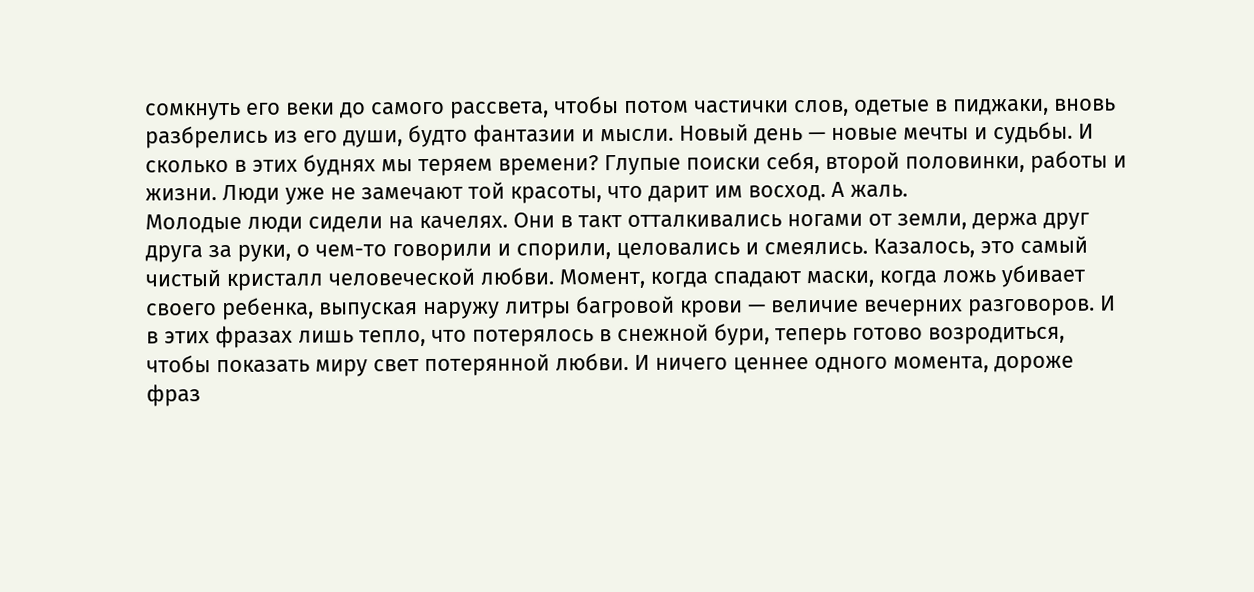сомкнуть его веки до самого рассвета, чтобы потом частички слов, одетые в пиджаки, вновь разбрелись из его души, будто фантазии и мысли. Новый день — новые мечты и судьбы. И сколько в этих буднях мы теряем времени? Глупые поиски себя, второй половинки, работы и жизни. Люди уже не замечают той красоты, что дарит им восход. А жаль.
Молодые люди сидели на качелях. Они в такт отталкивались ногами от земли, держа друг друга за руки, о чем-то говорили и спорили, целовались и смеялись. Казалось, это самый чистый кристалл человеческой любви. Момент, когда спадают маски, когда ложь убивает своего ребенка, выпуская наружу литры багровой крови — величие вечерних разговоров. И в этих фразах лишь тепло, что потерялось в снежной бури, теперь готово возродиться, чтобы показать миру свет потерянной любви. И ничего ценнее одного момента, дороже фраз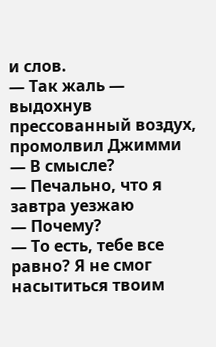и слов.
— Так жаль — выдохнув прессованный воздух, промолвил Джимми
— В смысле?
— Печально, что я завтра уезжаю
— Почему?
— То есть, тебе все равно? Я не смог насытиться твоим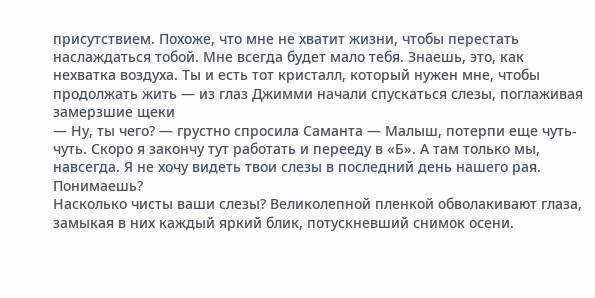присутствием. Похоже, что мне не хватит жизни, чтобы перестать наслаждаться тобой. Мне всегда будет мало тебя. Знаешь, это, как нехватка воздуха. Ты и есть тот кристалл, который нужен мне, чтобы продолжать жить — из глаз Джимми начали спускаться слезы, поглаживая замерзшие щеки
— Ну, ты чего? — грустно спросила Саманта — Малыш, потерпи еще чуть-чуть. Скоро я закончу тут работать и перееду в «Б». А там только мы, навсегда. Я не хочу видеть твои слезы в последний день нашего рая. Понимаешь?
Насколько чисты ваши слезы? Великолепной пленкой обволакивают глаза, замыкая в них каждый яркий блик, потускневший снимок осени.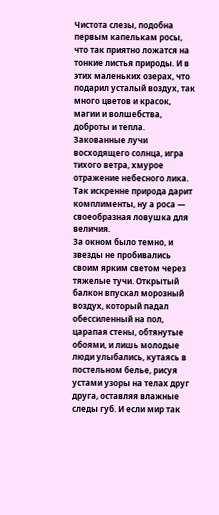Чистота слезы, подобна первым капелькам росы, что так приятно ложатся на тонкие листья природы. И в этих маленьких озерах, что подарил усталый воздух, так много цветов и красок, магии и волшебства, доброты и тепла. Закованные лучи восходящего солнца, игра тихого ветра, хмурое отражение небесного лика. Так искренне природа дарит комплименты, ну а роса — своеобразная ловушка для величия.
За окном было темно, и звезды не пробивались своим ярким светом через тяжелые тучи. Открытый балкон впускал морозный воздух, который падал обессиленный на пол, царапая стены, обтянутые обоями, и лишь молодые люди улыбались, кутаясь в постельном белье, рисуя устами узоры на телах друг друга, оставляя влажные следы губ. И если мир так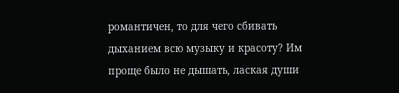романтичен, то для чего сбивать дыханием всю музыку и красоту? Им проще было не дышать, лаская души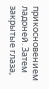прикосновением ладоней. Затем закрытые глаза,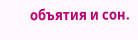объятия и сон.